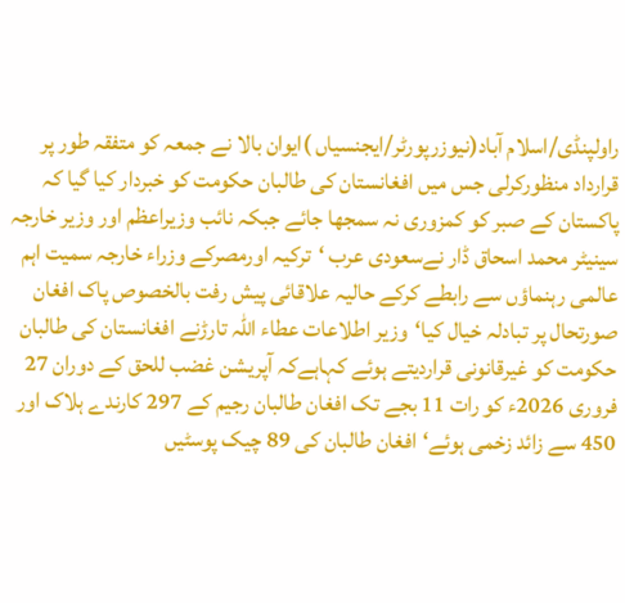راولپنڈی/اسلام آباد(نیوزرپورٹر/ایجنسیاں )ایوان بالا نے جمعہ کو متفقہ طور پر قرارداد منظورکرلی جس میں افغانستان کی طالبان حکومت کو خبردار کیا گیا کہ پاکستان کے صبر کو کمزوری نہ سمجھا جائے جبکہ نائب وزیراعظم اور وزیر خارجہ سینیٹر محمد اسحاق ڈار نےسعودی عرب ‘ترکیہ اورمصرکے وزراء خارجہ سمیت اہم عالمی رہنماؤں سے رابطے کرکے حالیہ علاقائی پیش رفت بالخصوص پاک افغان صورتحال پر تبادلہ خیال کیا‘وزیر اطلاعات عطاء اللہ تارڑنے افغانستان کی طالبان حکومت کو غیرقانونی قراردیتے ہوئے کہاہےکہ آپریشن غضب للحق کے دوران 27 فروری 2026ء کو رات 11 بجے تک افغان طالبان رجیم کے 297 کارندے ہلاک اور 450 سے زائد زخمی ہوئے‘افغان طالبان کی 89 چیک پوسٹیں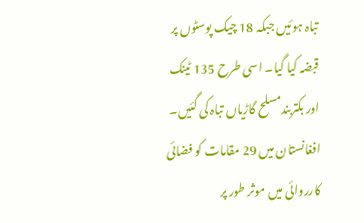تباہ ہوئیں جبکہ 18 چیک پوسٹوں پر قبضہ کیا گیا۔ اسی طرح 135 ٹینک اور بکتربندمسلح گاڑیاں تباہ کی گئیں۔ افغانستان میں 29 مقامات کو فضائی کارروائی میں موثر طور پر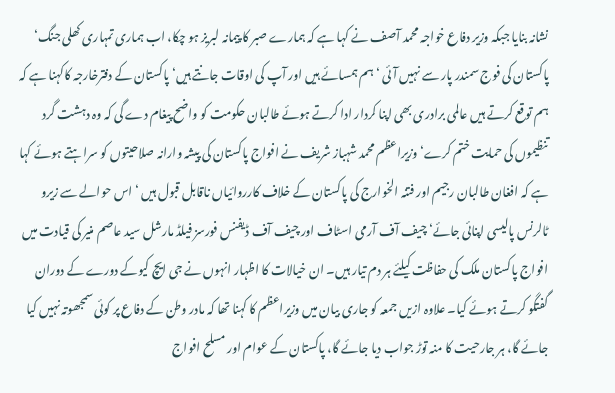نشانہ بنایا جبکہ وزیر دفاع خواجہ محمد آصف نے کہا ہے کہ ہمارے صبر کا پیمانہ لبریز ہو چکا، اب ہماری تمہاری کھلی جنگ‘ پاکستان کی فوج سمندر پار سے نہیں آئی ‘ہم ہمسائے ہیں اور آپ کی اوقات جانتے ہیں‘ پاکستان کے دفترخارجہ کاکہنا ہے کہ ہم توقع کرتے ہیں عالمی برادری بھی اپنا کردار ادا کرتے ہوئے طالبان حکومت کو واضح پیغام دے گی کہ وہ دہشت گرد تنظیموں کی حمایت ختم کرے‘ وزیراعظم محمد شہباز شریف نے افواج پاکستان کی پیشہ وارانہ صلاحیتوں کو سراہتے ہوئے کہا ہے کہ افغان طالبان رجیم اور فتنہ الخوارج کی پاکستان کے خلاف کارروائیاں ناقابل قبول ہیں ‘ اس حوالے سے زیرو ٹالرنس پالیسی اپنائی جائے‘ چیف آف آرمی اسٹاف اور چیف آف ڈیفنس فورسز فیلڈ مارشل سید عاصم منیر کی قیادت میں افواج پاکستان ملک کی حفاظت کیلئے ہر دم تیار ہیں۔ ان خیالات کا اظہار انہوں نے جی ایچ کیوکے دورے کے دوران گفتگو کرتے ہوئے کیا۔ علاوہ ازیں جمعہ کو جاری بیان میں وزیراعظم کا کہنا تھا کہ مادر وطن کے دفاع پر کوئی سمجھوتہ نہیں کیا جائے گا، ہر جارحیت کا منہ توڑ جواب دیا جائے گا، پاکستان کے عوام اور مسلح افواج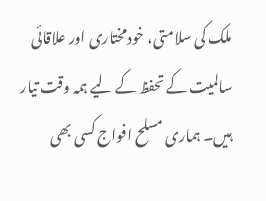ملک کی سلامتی، خودمختاری اور علاقائی سالمیت کے تحفظ کے لیے ہمہ وقت تیار ہیں۔ ہماری مسلح افواج کسی بھی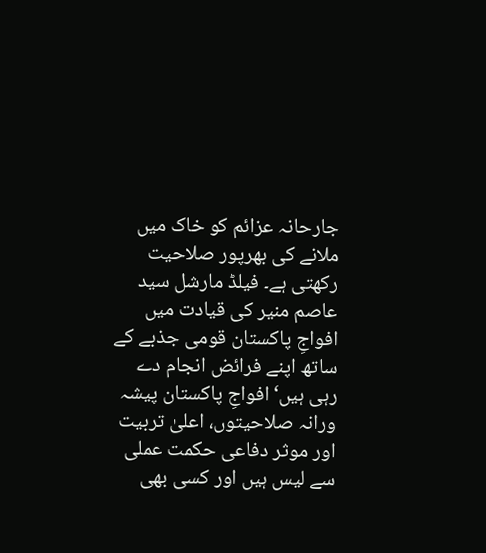جارحانہ عزائم کو خاک میں ملانے کی بھرپور صلاحیت رکھتی ہے۔ فیلڈ مارشل سید عاصم منیر کی قیادت میں افواجِ پاکستان قومی جذبے کے ساتھ اپنے فرائض انجام دے رہی ہیں‘افواجِ پاکستان پیشہ ورانہ صلاحیتوں، اعلیٰ تربیت اور موثر دفاعی حکمت عملی سے لیس ہیں اور کسی بھی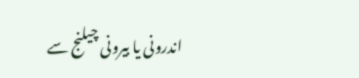اندرونی یا بیرونی چیلنج سے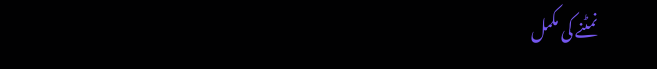نمٹنے کی مکمل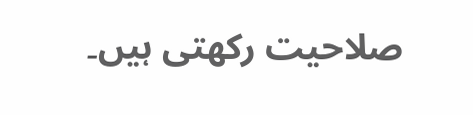صلاحیت رکھتی ہیں۔